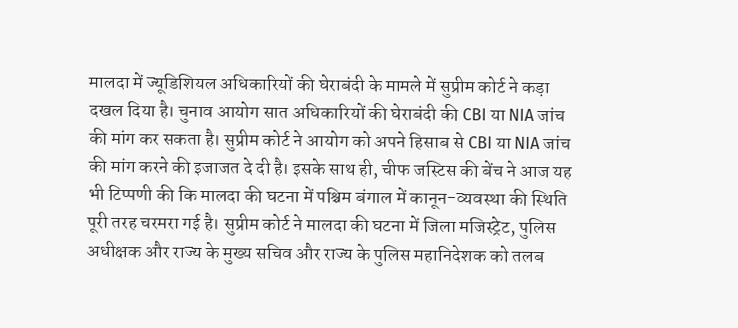मालदा में ज्यूडिशियल अधिकारियों की घेराबंदी के मामले में सुप्रीम कोर्ट ने कड़ा दखल दिया है। चुनाव आयोग सात अधिकारियों की घेराबंदी की CBI या NIA जांच की मांग कर सकता है। सुप्रीम कोर्ट ने आयोग को अपने हिसाब से CBI या NIA जांच की मांग करने की इजाजत दे दी है। इसके साथ ही, चीफ जस्टिस की बेंच ने आज यह भी टिप्पणी की कि मालदा की घटना में पश्चिम बंगाल में कानून-व्यवस्था की स्थिति पूरी तरह चरमरा गई है। सुप्रीम कोर्ट ने मालदा की घटना में जिला मजिस्ट्रेट, पुलिस अधीक्षक और राज्य के मुख्य सचिव और राज्य के पुलिस महानिदेशक को तलब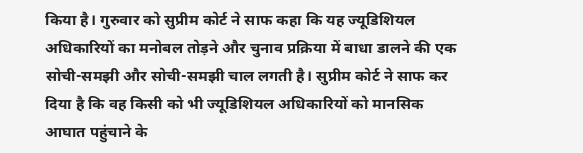किया है। गुरुवार को सुप्रीम कोर्ट ने साफ कहा कि यह ज्यूडिशियल अधिकारियों का मनोबल तोड़ने और चुनाव प्रक्रिया में बाधा डालने की एक सोची-समझी और सोची-समझी चाल लगती है। सुप्रीम कोर्ट ने साफ कर दिया है कि वह किसी को भी ज्यूडिशियल अधिकारियों को मानसिक आघात पहुंचाने के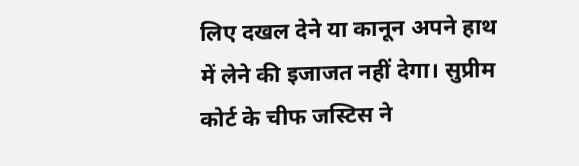लिए दखल देने या कानून अपने हाथ में लेने की इजाजत नहीं देगा। सुप्रीम कोर्ट के चीफ जस्टिस ने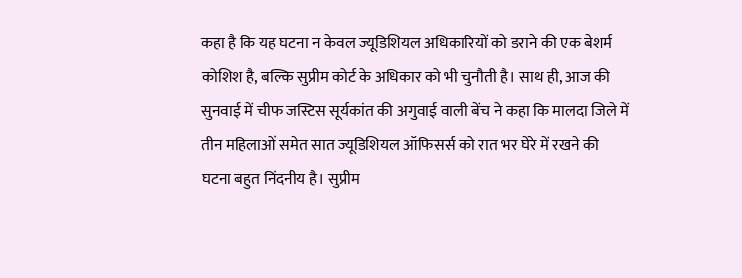कहा है कि यह घटना न केवल ज्यूडिशियल अधिकारियों को डराने की एक बेशर्म कोशिश है, बल्कि सुप्रीम कोर्ट के अधिकार को भी चुनौती है। साथ ही, आज की सुनवाई में चीफ जस्टिस सूर्यकांत की अगुवाई वाली बेंच ने कहा कि मालदा जिले में तीन महिलाओं समेत सात ज्यूडिशियल ऑफिसर्स को रात भर घेरे में रखने की घटना बहुत निंदनीय है। सुप्रीम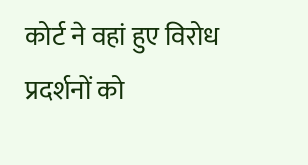कोर्ट ने वहां हुए विरोध प्रदर्शनों को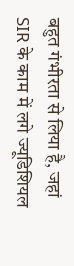बहुत गंभीरता से लिया है, जहां SIR के काम में लगे ज्यूडिशियल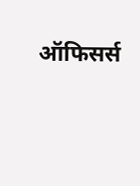ऑफिसर्स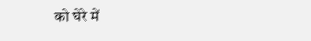को घेरे में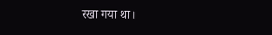रखा गया था।